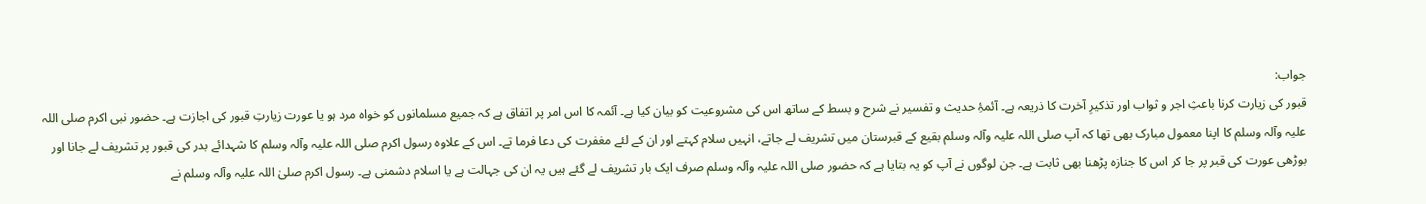جواب:
قبور کی زیارت کرنا باعثِ اجر و ثواب اور تذکیرِ آخرت کا ذریعہ ہے۔ آئمۂِ حدیث و تفسیر نے شرح و بسط کے ساتھ اس کی مشروعیت کو بیان کیا ہے۔ آئمہ کا اس امر پر اتفاق ہے کہ جمیع مسلمانوں کو خواہ مرد ہو یا عورت زیارتِ قبور کی اجازت ہے۔ حضور نبی اکرم صلی اللہ علیہ وآلہ وسلم کا اپنا معمول مبارک بھی تھا کہ آپ صلی اللہ علیہ وآلہ وسلم بقیع کے قبرستان میں تشریف لے جاتے، انہیں سلام کہتے اور ان کے لئے مغفرت کی دعا فرما تے۔ اس کے علاوہ رسول اکرم صلی اللہ علیہ وآلہ وسلم کا شہدائے بدر کی قبور پر تشریف لے جانا اور بوڑھی عورت کی قبر پر جا کر اس کا جنازہ پڑھنا بھی ثابت ہے۔ جن لوگوں نے آپ کو یہ بتایا ہے کہ حضور صلی اللہ علیہ وآلہ وسلم صرف ایک بار تشریف لے گئے ہیں یہ ان کی جہالت ہے یا اسلام دشمنی ہے۔ رسول اکرم صلیٰ اللہ علیہ وآلہ وسلم نے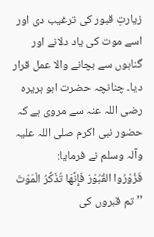زیارتِ قبور کی ترغیب دی اور اسے موت کی یاد دلانے اور گناہوں سے بچانے والا عمل قرار دیا۔ چنانچہ حضرت ابو ہریرہ رضی اللہ عنہ سے مروی ہے کہ حضور نبی اکرم صلی اللہ علیہ وآلہ وسلم نے فرمایا:
فَزُوْرُوا القُبُوْرَ فَإِنَّهَا تُذَکِّرُ الْمَوْتَ
’’تم قبروں کی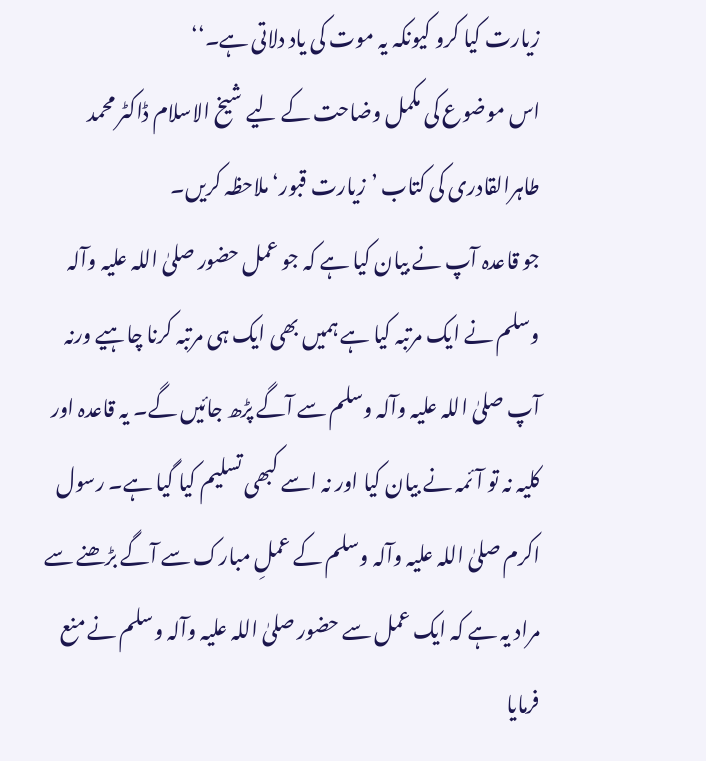زیارت کیا کرو کیونکہ یہ موت کی یاد دلاتی ہے۔‘‘
اس موضوع کی مکمل وضاحت کے لیے شیخ الاسلام ڈاکٹر محمد طاہرالقادری کی کتاب ’زیارت قبور‘ ملاحظہ کریں۔
جو قاعدہ آپ نے بیان کیا ہے کہ جو عمل حضور صلیٰ اللہ علیہ وآلہ وسلم نے ایک مرتبہ کیا ہے ہمیں بھی ایک ہی مرتبہ کرنا چاہیے ورنہ آپ صلیٰ اللہ علیہ وآلہ وسلم سے آگے پڑھ جائیں گے۔ یہ قاعدہ اور کلیہ نہ تو آئمہ نے بیان کیا اور نہ اسے کبھی تسلیم کیا گیا ہے۔ رسول اکرم صلیٰ اللہ علیہ وآلہ وسلم کے عملِ مبارک سے آگے بڑھنے سے مراد یہ ہے کہ ایک عمل سے حضور صلیٰ اللہ علیہ وآلہ وسلم نے منع فرمایا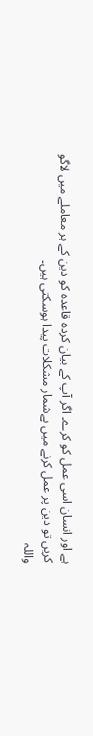ہے اور انسان اسی عمل کو کرے۔ اگر آپ کے بیان کردہ قاعدہ کو دین کے ہر معاملے میں لاگو کریں تو دین پر عمل کرنے میں بےشمار مشکلات پیدا ہوسکتی ہیں۔
واللہ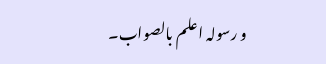و رسولہ اعلم بالصواب۔